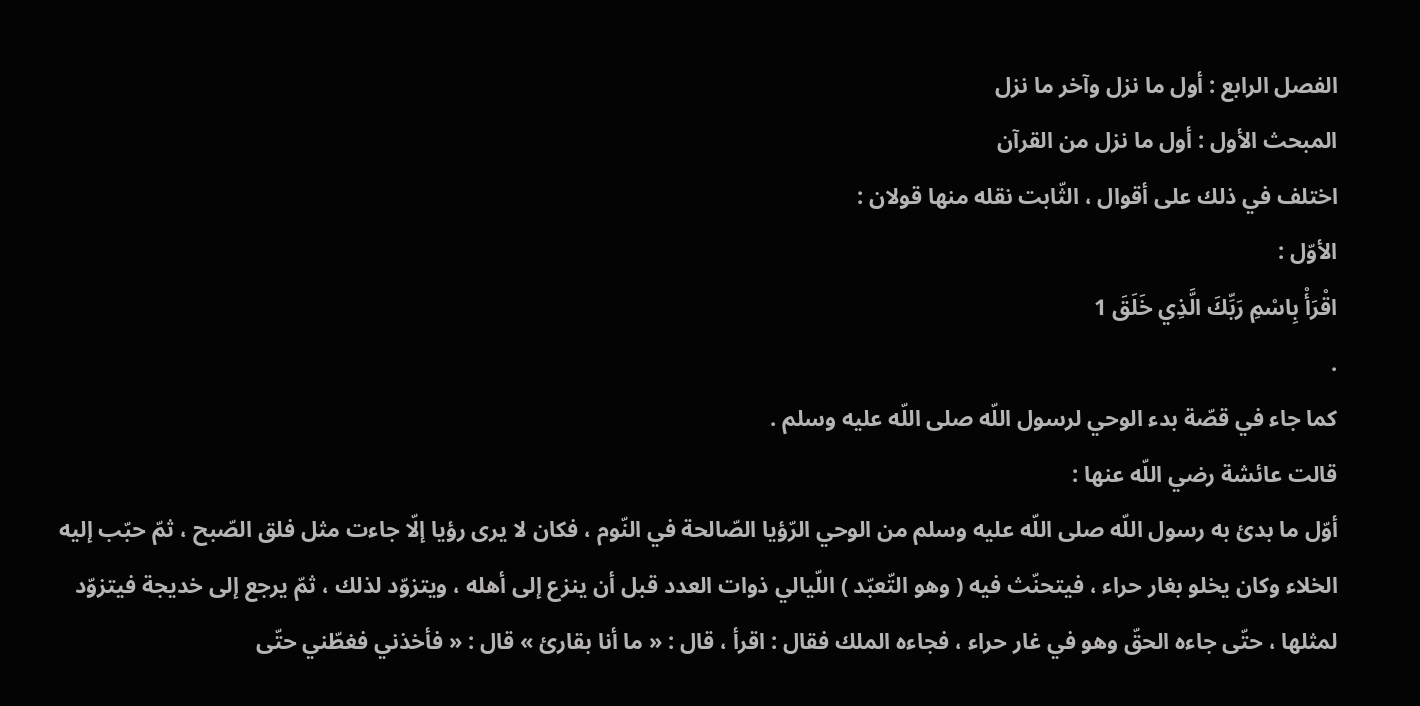الفصل الرابع : أول ما نزل وآخر ما نزل
المبحث الأول : أول ما نزل من القرآن
اختلف في ذلك على أقوال ، الثّابت نقله منها قولان :
الأوّل :
اقْرَأْ بِاسْمِ رَبِّكَ الَّذِي خَلَقَ 1
.
كما جاء في قصّة بدء الوحي لرسول اللّه صلى اللّه عليه وسلم .
قالت عائشة رضي اللّه عنها :
أوّل ما بدئ به رسول اللّه صلى اللّه عليه وسلم من الوحي الرّؤيا الصّالحة في النّوم ، فكان لا يرى رؤيا إلّا جاءت مثل فلق الصّبح ، ثمّ حبّب إليه الخلاء وكان يخلو بغار حراء ، فيتحنّث فيه ( وهو التّعبّد ) اللّيالي ذوات العدد قبل أن ينزع إلى أهله ، ويتزوّد لذلك ، ثمّ يرجع إلى خديجة فيتزوّد لمثلها ، حتّى جاءه الحقّ وهو في غار حراء ، فجاءه الملك فقال : اقرأ ، قال : « ما أنا بقارئ » قال : « فأخذني فغطّني حتّى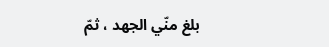بلغ منّي الجهد ، ثمّ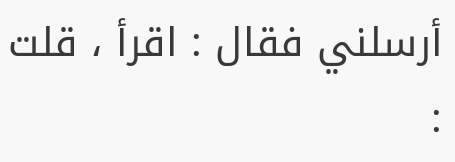أرسلني فقال : اقرأ ، قلت :